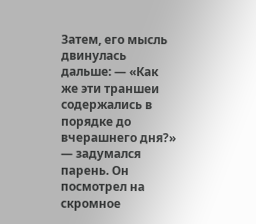Затем, его мысль двинулась дальше: — «Как же эти траншеи содержались в порядке до вчерашнего дня?» — задумался парень. Он посмотрел на скромное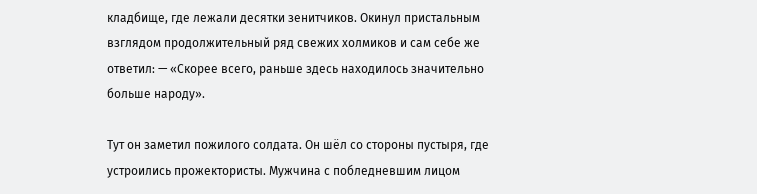кладбище, где лежали десятки зенитчиков. Окинул пристальным взглядом продолжительный ряд свежих холмиков и сам себе же ответил: — «Скорее всего, раньше здесь находилось значительно больше народу».

Тут он заметил пожилого солдата. Он шёл со стороны пустыря, где устроились прожектористы. Мужчина с побледневшим лицом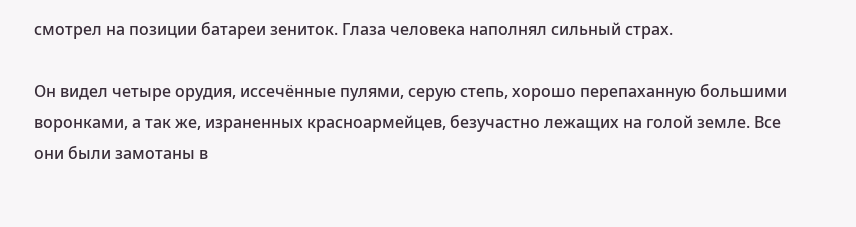смотрел на позиции батареи зениток. Глаза человека наполнял сильный страх.

Он видел четыре орудия, иссечённые пулями, серую степь, хорошо перепаханную большими воронками, а так же, израненных красноармейцев, безучастно лежащих на голой земле. Все они были замотаны в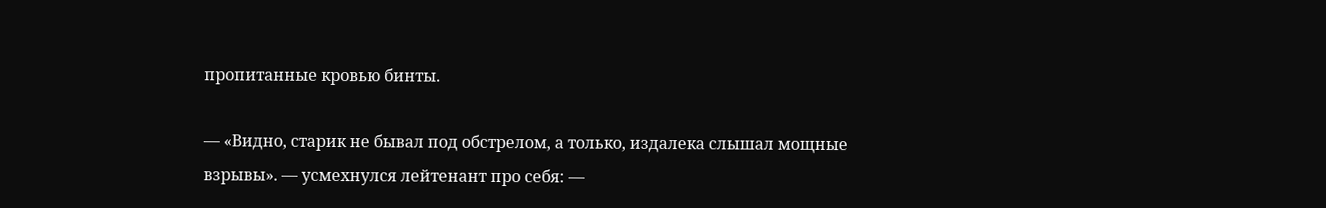пропитанные кровью бинты.

— «Видно, старик не бывал под обстрелом, а только, издалека слышал мощные взрывы». — усмехнулся лейтенант про себя: —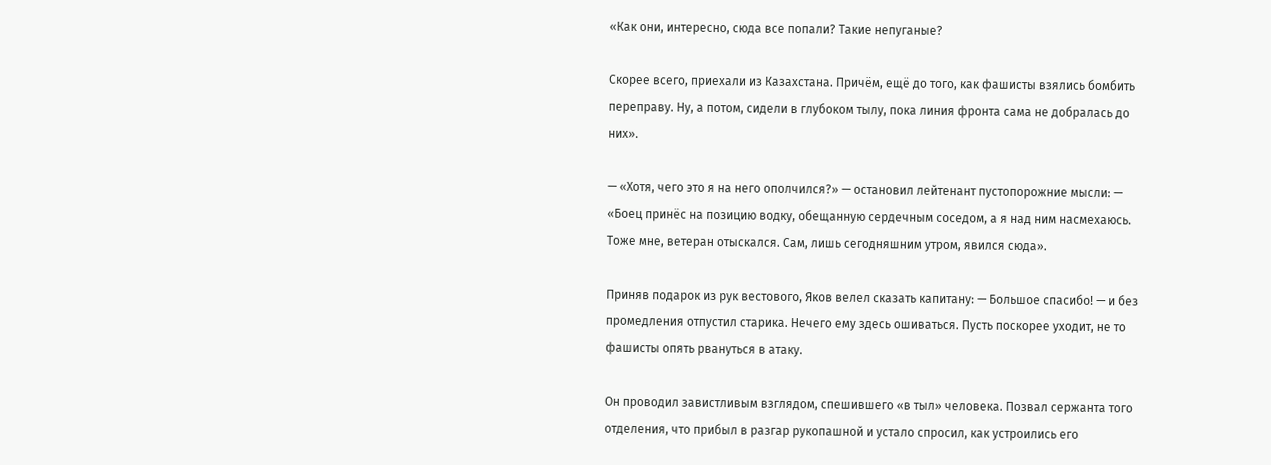«Как они, интересно, сюда все попали? Такие непуганые?

Скорее всего, приехали из Казахстана. Причём, ещё до того, как фашисты взялись бомбить переправу. Ну, а потом, сидели в глубоком тылу, пока линия фронта сама не добралась до них».

— «Хотя, чего это я на него ополчился?» — остановил лейтенант пустопорожние мысли: — «Боец принёс на позицию водку, обещанную сердечным соседом, а я над ним насмехаюсь. Тоже мне, ветеран отыскался. Сам, лишь сегодняшним утром, явился сюда».

Приняв подарок из рук вестового, Яков велел сказать капитану: — Большое спасибо! — и без промедления отпустил старика. Нечего ему здесь ошиваться. Пусть поскорее уходит, не то фашисты опять рвануться в атаку.

Он проводил завистливым взглядом, спешившего «в тыл» человека. Позвал сержанта того отделения, что прибыл в разгар рукопашной и устало спросил, как устроились его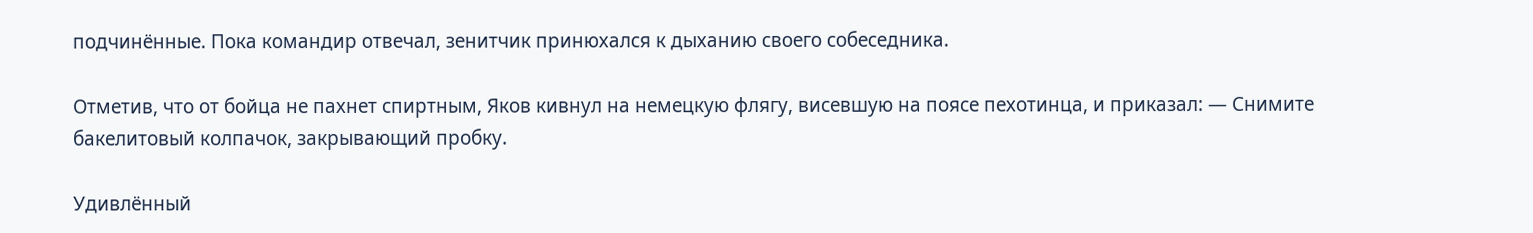подчинённые. Пока командир отвечал, зенитчик принюхался к дыханию своего собеседника.

Отметив, что от бойца не пахнет спиртным, Яков кивнул на немецкую флягу, висевшую на поясе пехотинца, и приказал: — Снимите бакелитовый колпачок, закрывающий пробку.

Удивлённый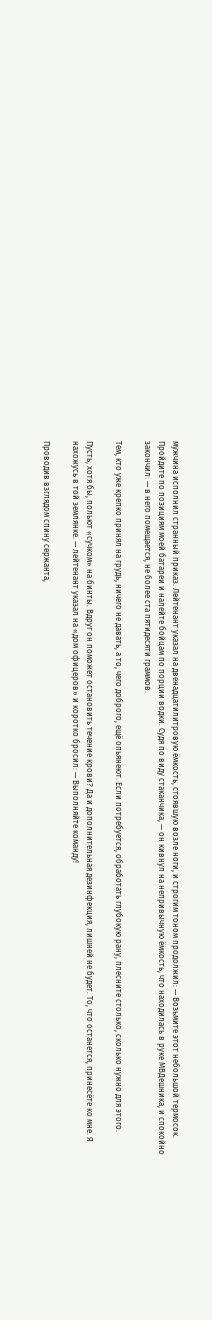мужчина исполнил странный приказ. Лейтенант указал на двенадцатилитровую ёмкость, стоявшую возле ноги, и строгим тоном продолжил: — Возьмите этот небольшой термосок. Пройдите по позициям моей батареи и налейте бойцам по порции водки. Судя по виду стаканчика, — он кивнул на непривычную ёмкость, что находилась в руке МВДешника, и спокойно закончил: — в него помещается, не более ста пятидесяти граммов.

Тем, кто уже крепко принял на грудь, ничего не давать, а то, чего доброго, ещё опьянеют. Если потребуется, обработать глубокую рану, плесните столько, сколько нужно для этого.

Пусть, хотя бы, польют «сучком» на бинты. Вдруг он поможет остановить течение крови? Да и дополнительная дезинфекция, лишней не будет. То, что останется, принесёте ко мне. Я нахожусь в той землянке. — лейтенант указал на «дом офицеров» и коротко бросил: — Выполняйте команду!

Проводив взглядом спину сержанта,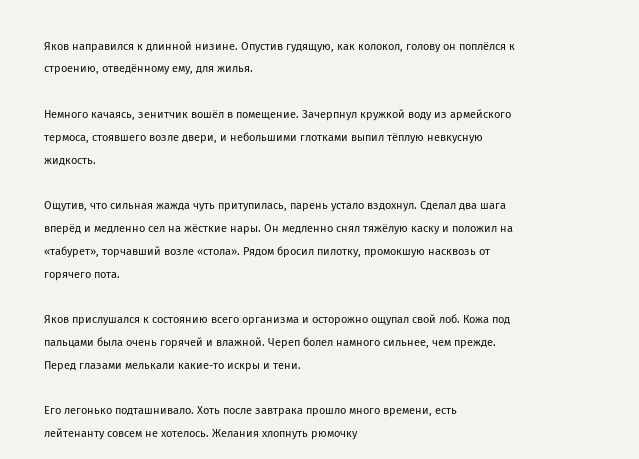Яков направился к длинной низине. Опустив гудящую, как колокол, голову он поплёлся к строению, отведённому ему, для жилья.

Немного качаясь, зенитчик вошёл в помещение. Зачерпнул кружкой воду из армейского термоса, стоявшего возле двери, и небольшими глотками выпил тёплую невкусную жидкость.

Ощутив, что сильная жажда чуть притупилась, парень устало вздохнул. Сделал два шага вперёд и медленно сел на жёсткие нары. Он медленно снял тяжёлую каску и положил на «табурет», торчавший возле «стола». Рядом бросил пилотку, промокшую насквозь от горячего пота.

Яков прислушался к состоянию всего организма и осторожно ощупал свой лоб. Кожа под пальцами была очень горячей и влажной. Череп болел намного сильнее, чем прежде. Перед глазами мелькали какие-то искры и тени.

Его легонько подташнивало. Хоть после завтрака прошло много времени, есть лейтенанту совсем не хотелось. Желания хлопнуть рюмочку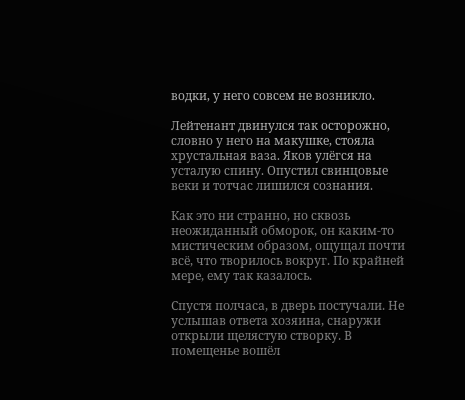водки, у него совсем не возникло.

Лейтенант двинулся так осторожно, словно у него на макушке, стояла хрустальная ваза. Яков улёгся на усталую спину. Опустил свинцовые веки и тотчас лишился сознания.

Как это ни странно, но сквозь неожиданный обморок, он каким-то мистическим образом, ощущал почти всё, что творилось вокруг. По крайней мере, ему так казалось.

Спустя полчаса, в дверь постучали. Не услышав ответа хозяина, снаружи открыли щелястую створку. В помещенье вошёл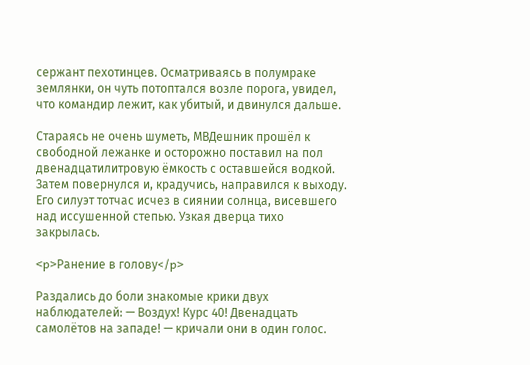сержант пехотинцев. Осматриваясь в полумраке землянки, он чуть потоптался возле порога, увидел, что командир лежит, как убитый, и двинулся дальше.

Стараясь не очень шуметь, МВДешник прошёл к свободной лежанке и осторожно поставил на пол двенадцатилитровую ёмкость с оставшейся водкой. Затем повернулся и, крадучись, направился к выходу. Его силуэт тотчас исчез в сиянии солнца, висевшего над иссушенной степью. Узкая дверца тихо закрылась.

<p>Ранение в голову</p>

Раздались до боли знакомые крики двух наблюдателей: — Воздух! Курс 40! Двенадцать самолётов на западе! — кричали они в один голос.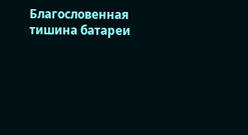Благословенная тишина батареи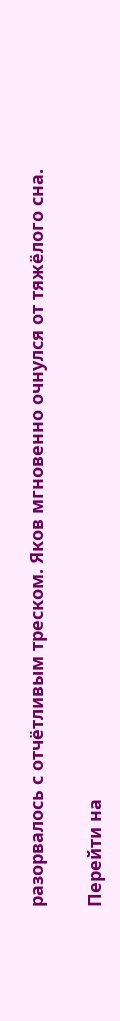разорвалось с отчётливым треском. Яков мгновенно очнулся от тяжёлого сна.

Перейти на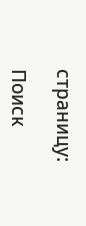страницу:

Поиск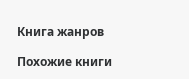Книга жанров

Похожие книги